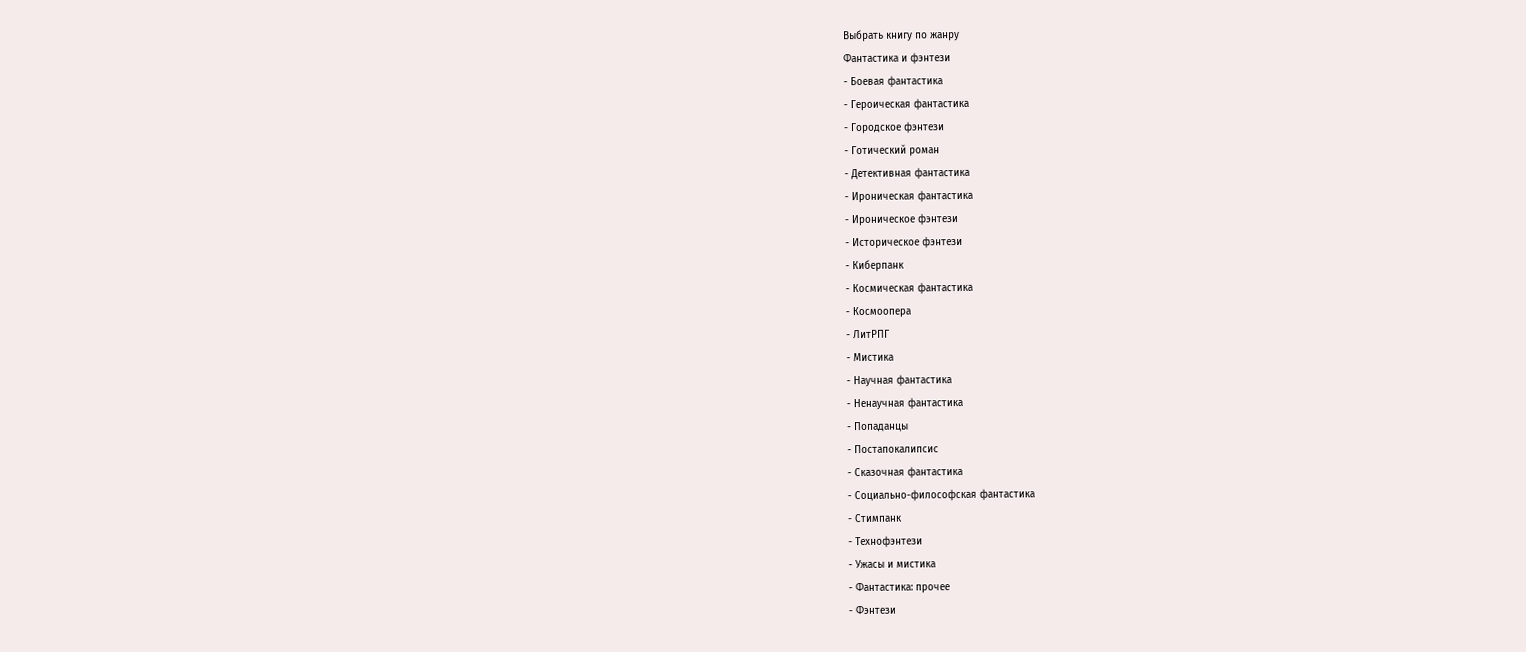Выбрать книгу по жанру
Фантастика и фэнтези
- Боевая фантастика
- Героическая фантастика
- Городское фэнтези
- Готический роман
- Детективная фантастика
- Ироническая фантастика
- Ироническое фэнтези
- Историческое фэнтези
- Киберпанк
- Космическая фантастика
- Космоопера
- ЛитРПГ
- Мистика
- Научная фантастика
- Ненаучная фантастика
- Попаданцы
- Постапокалипсис
- Сказочная фантастика
- Социально-философская фантастика
- Стимпанк
- Технофэнтези
- Ужасы и мистика
- Фантастика: прочее
- Фэнтези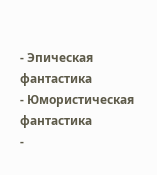- Эпическая фантастика
- Юмористическая фантастика
-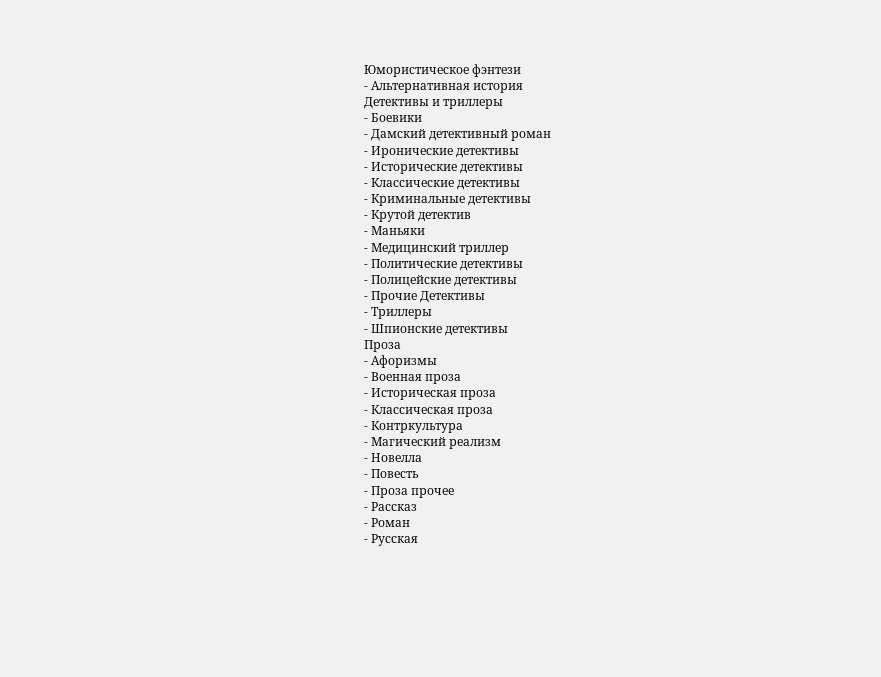Юмористическое фэнтези
- Альтернативная история
Детективы и триллеры
- Боевики
- Дамский детективный роман
- Иронические детективы
- Исторические детективы
- Классические детективы
- Криминальные детективы
- Крутой детектив
- Маньяки
- Медицинский триллер
- Политические детективы
- Полицейские детективы
- Прочие Детективы
- Триллеры
- Шпионские детективы
Проза
- Афоризмы
- Военная проза
- Историческая проза
- Классическая проза
- Контркультура
- Магический реализм
- Новелла
- Повесть
- Проза прочее
- Рассказ
- Роман
- Русская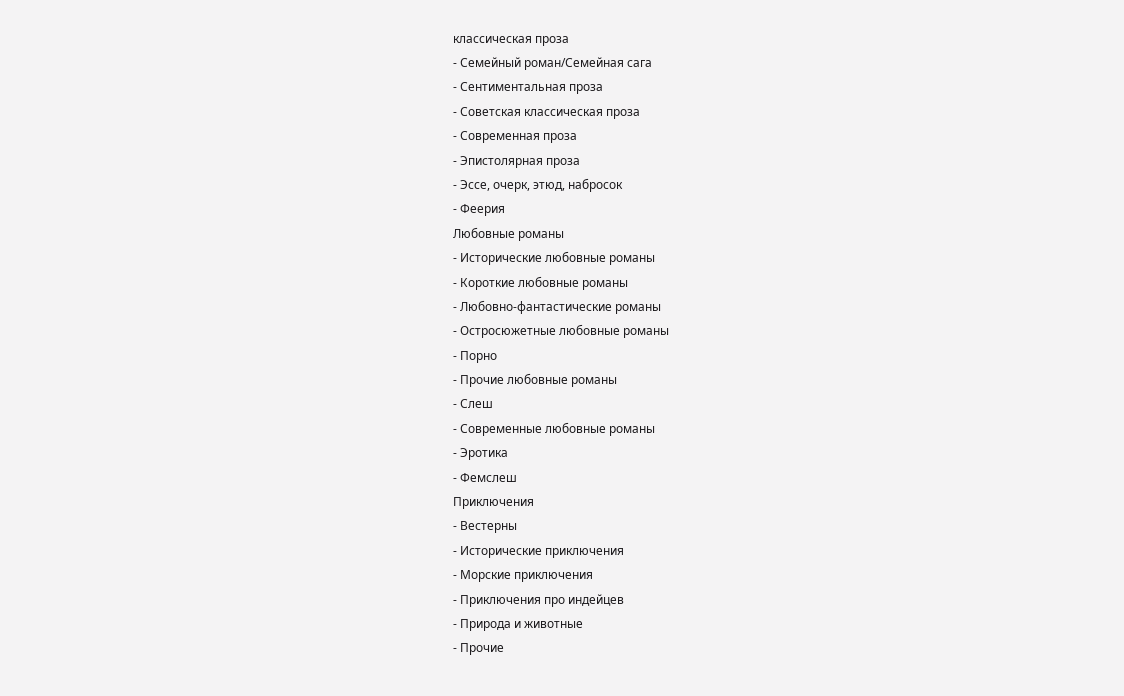классическая проза
- Семейный роман/Семейная сага
- Сентиментальная проза
- Советская классическая проза
- Современная проза
- Эпистолярная проза
- Эссе, очерк, этюд, набросок
- Феерия
Любовные романы
- Исторические любовные романы
- Короткие любовные романы
- Любовно-фантастические романы
- Остросюжетные любовные романы
- Порно
- Прочие любовные романы
- Слеш
- Современные любовные романы
- Эротика
- Фемслеш
Приключения
- Вестерны
- Исторические приключения
- Морские приключения
- Приключения про индейцев
- Природа и животные
- Прочие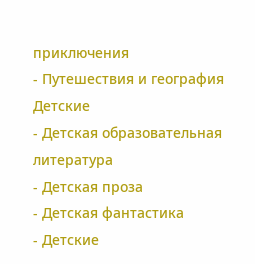приключения
- Путешествия и география
Детские
- Детская образовательная литература
- Детская проза
- Детская фантастика
- Детские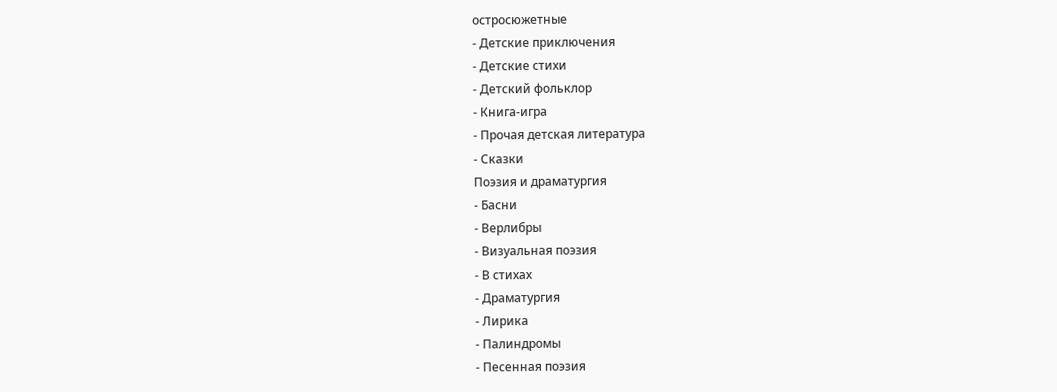остросюжетные
- Детские приключения
- Детские стихи
- Детский фольклор
- Книга-игра
- Прочая детская литература
- Сказки
Поэзия и драматургия
- Басни
- Верлибры
- Визуальная поэзия
- В стихах
- Драматургия
- Лирика
- Палиндромы
- Песенная поэзия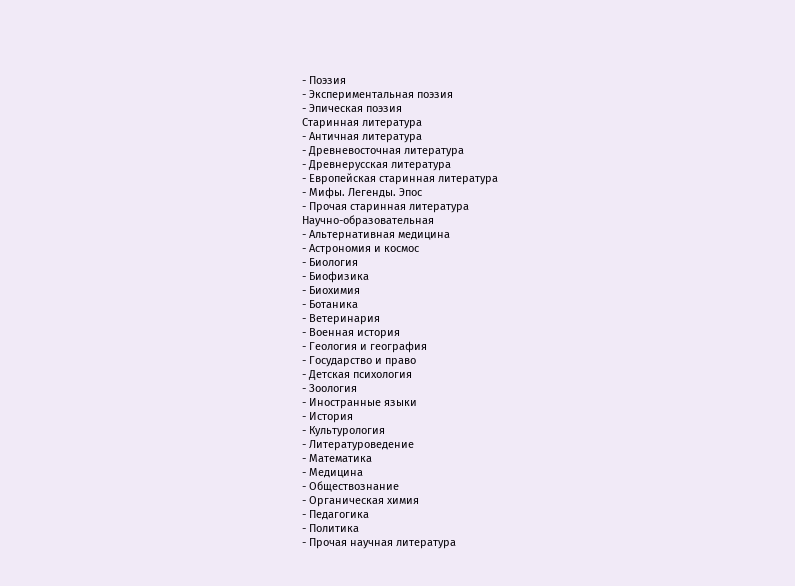- Поэзия
- Экспериментальная поэзия
- Эпическая поэзия
Старинная литература
- Античная литература
- Древневосточная литература
- Древнерусская литература
- Европейская старинная литература
- Мифы. Легенды. Эпос
- Прочая старинная литература
Научно-образовательная
- Альтернативная медицина
- Астрономия и космос
- Биология
- Биофизика
- Биохимия
- Ботаника
- Ветеринария
- Военная история
- Геология и география
- Государство и право
- Детская психология
- Зоология
- Иностранные языки
- История
- Культурология
- Литературоведение
- Математика
- Медицина
- Обществознание
- Органическая химия
- Педагогика
- Политика
- Прочая научная литература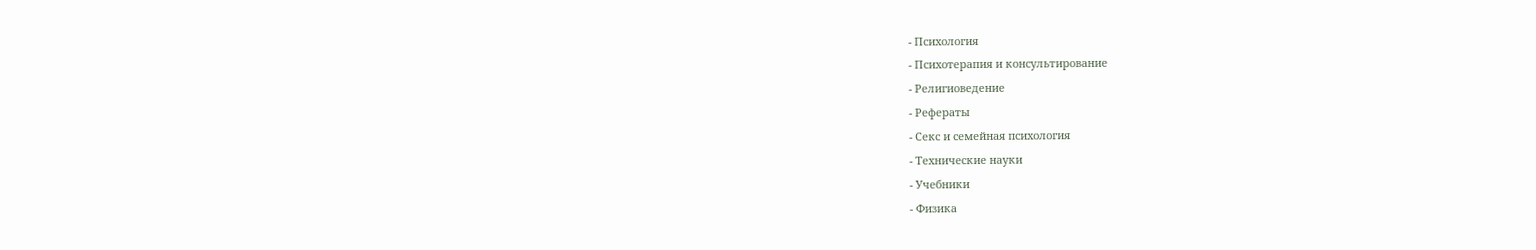- Психология
- Психотерапия и консультирование
- Религиоведение
- Рефераты
- Секс и семейная психология
- Технические науки
- Учебники
- Физика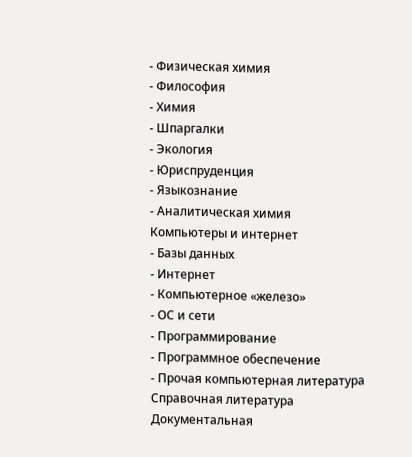- Физическая химия
- Философия
- Химия
- Шпаргалки
- Экология
- Юриспруденция
- Языкознание
- Аналитическая химия
Компьютеры и интернет
- Базы данных
- Интернет
- Компьютерное «железо»
- ОС и сети
- Программирование
- Программное обеспечение
- Прочая компьютерная литература
Справочная литература
Документальная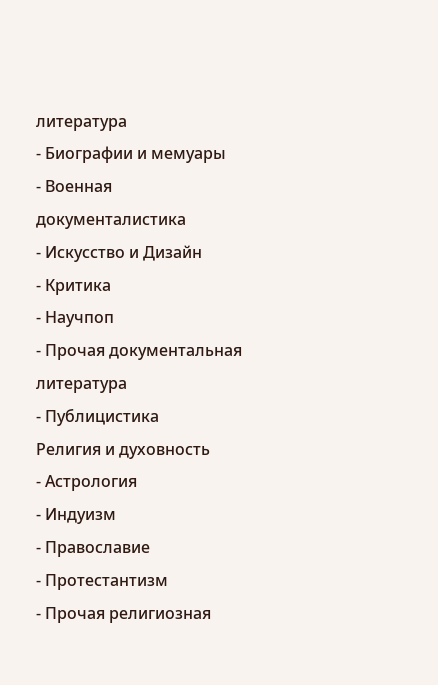литература
- Биографии и мемуары
- Военная документалистика
- Искусство и Дизайн
- Критика
- Научпоп
- Прочая документальная литература
- Публицистика
Религия и духовность
- Астрология
- Индуизм
- Православие
- Протестантизм
- Прочая религиозная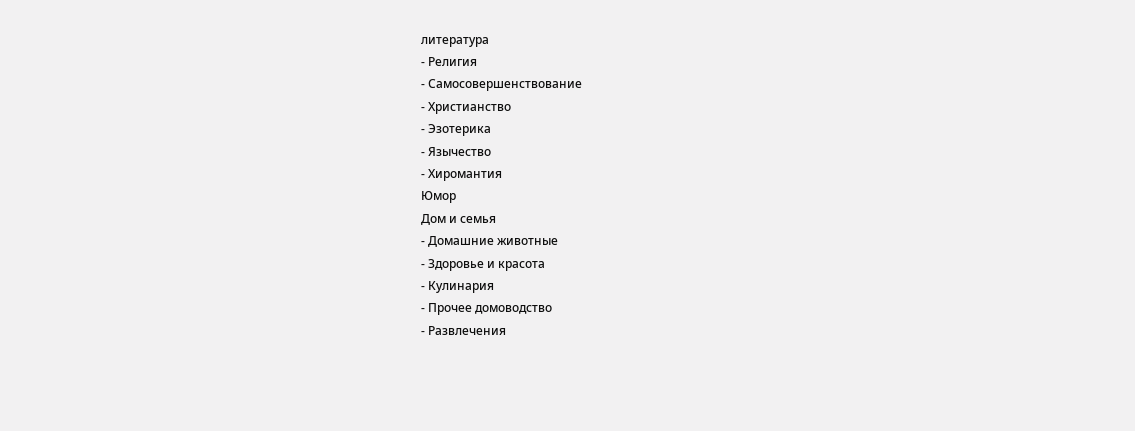литература
- Религия
- Самосовершенствование
- Христианство
- Эзотерика
- Язычество
- Хиромантия
Юмор
Дом и семья
- Домашние животные
- Здоровье и красота
- Кулинария
- Прочее домоводство
- Развлечения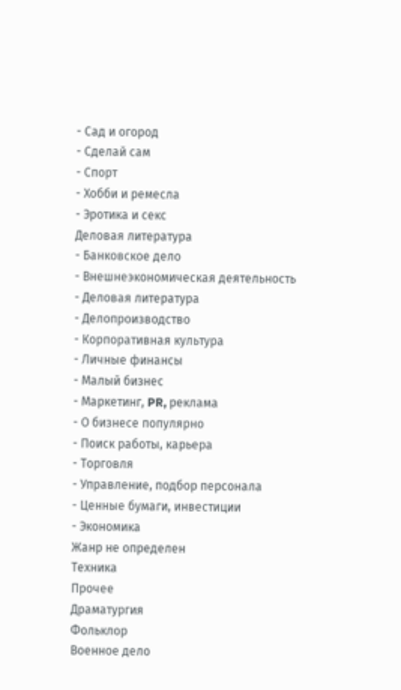- Сад и огород
- Сделай сам
- Спорт
- Хобби и ремесла
- Эротика и секс
Деловая литература
- Банковское дело
- Внешнеэкономическая деятельность
- Деловая литература
- Делопроизводство
- Корпоративная культура
- Личные финансы
- Малый бизнес
- Маркетинг, PR, реклама
- О бизнесе популярно
- Поиск работы, карьера
- Торговля
- Управление, подбор персонала
- Ценные бумаги, инвестиции
- Экономика
Жанр не определен
Техника
Прочее
Драматургия
Фольклор
Военное дело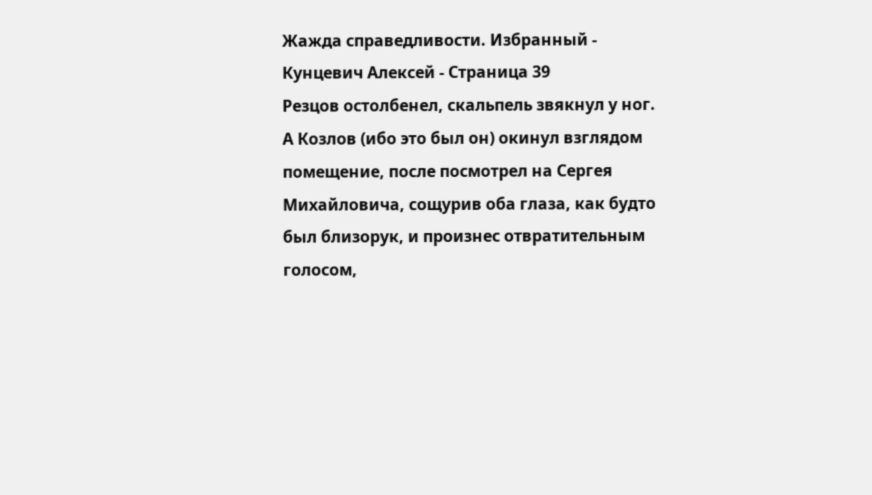Жажда справедливости. Избранный - Кунцевич Алексей - Страница 39
Резцов остолбенел, скальпель звякнул у ног. А Козлов (ибо это был он) окинул взглядом помещение, после посмотрел на Сергея Михайловича, сощурив оба глаза, как будто был близорук, и произнес отвратительным голосом,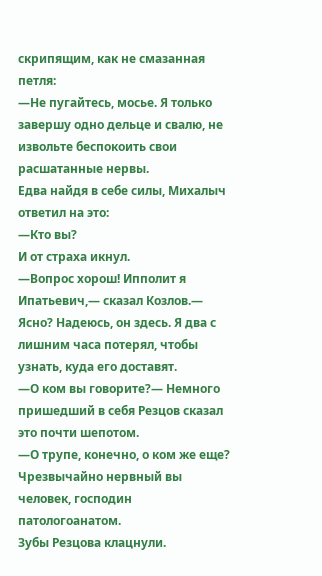скрипящим, как не смазанная петля:
—Не пугайтесь, мосье. Я только завершу одно дельце и свалю, не извольте беспокоить свои расшатанные нервы.
Едва найдя в себе силы, Михалыч ответил на это:
—Кто вы?
И от страха икнул.
—Вопрос хорош! Ипполит я Ипатьевич,— сказал Козлов.— Ясно? Надеюсь, он здесь. Я два с лишним часа потерял, чтобы узнать, куда его доставят.
—О ком вы говорите?— Немного пришедший в себя Резцов сказал это почти шепотом.
—О трупе, конечно, о ком же еще? Чрезвычайно нервный вы человек, господин патологоанатом.
Зубы Резцова клацнули.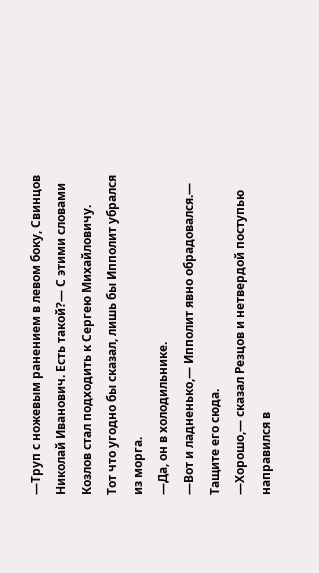—Труп с ножевым ранением в левом боку, Свинцов Николай Иванович. Есть такой?— С этими словами Козлов стал подходить к Сергею Михайловичу.
Тот что угодно бы сказал, лишь бы Ипполит убрался из морга.
—Да, он в холодильнике.
—Вот и ладненько,— Ипполит явно обрадовался.— Тащите его сюда.
—Хорошо,— сказал Резцов и нетвердой поступью направился в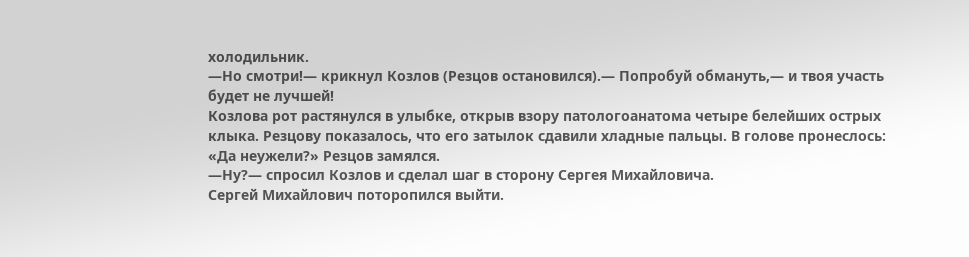холодильник.
—Но смотри!— крикнул Козлов (Резцов остановился).— Попробуй обмануть,— и твоя участь будет не лучшей!
Козлова рот растянулся в улыбке, открыв взору патологоанатома четыре белейших острых клыка. Резцову показалось, что его затылок сдавили хладные пальцы. В голове пронеслось: «Да неужели?» Резцов замялся.
—Ну?— спросил Козлов и сделал шаг в сторону Сергея Михайловича.
Сергей Михайлович поторопился выйти.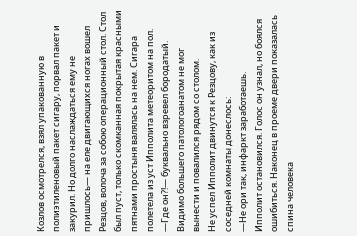Козлов осмотрелся, взял упакованную в полиэтиленовый пакет сигару, порвал пакет и закурил. Но долго наслаждаться ему не пришлось— на еле двигающихся ногах вошел Резцов, волоча за собою операционный стол. Стол был пуст, только скомканная покрытая красными пятнами простыня валялась на нем. Сигара полетела из уст Ипполита метеоритом на пол.
—Где он?!— буквально взревел бородатый.
Видимо большего патологоанатом не мог вынести и повалился рядом со столом.
Не успел Ипполит двинутся к Резцову, как из соседней комнаты донеслось:
—Не ори так, инфаркт заработаешь.
Ипполит остановился. Голос он узнал, но боялся ошибиться. Наконец в проеме двери показалась спина человека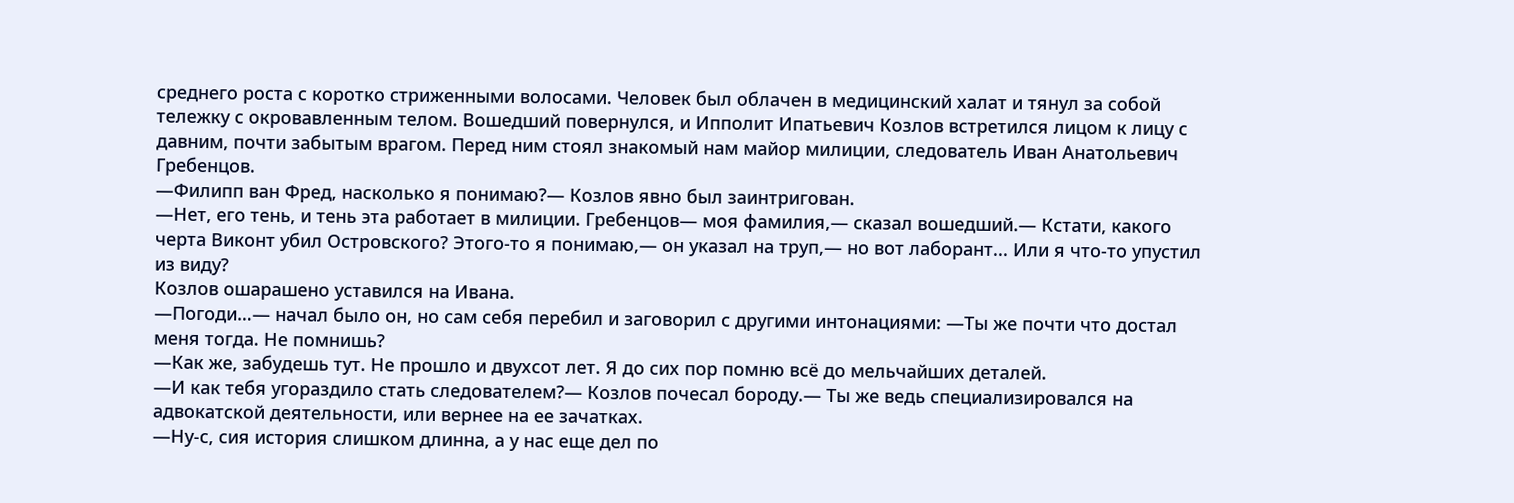среднего роста с коротко стриженными волосами. Человек был облачен в медицинский халат и тянул за собой тележку с окровавленным телом. Вошедший повернулся, и Ипполит Ипатьевич Козлов встретился лицом к лицу с давним, почти забытым врагом. Перед ним стоял знакомый нам майор милиции, следователь Иван Анатольевич Гребенцов.
—Филипп ван Фред, насколько я понимаю?— Козлов явно был заинтригован.
—Нет, его тень, и тень эта работает в милиции. Гребенцов— моя фамилия,— сказал вошедший.— Кстати, какого черта Виконт убил Островского? Этого-то я понимаю,— он указал на труп,— но вот лаборант... Или я что-то упустил из виду?
Козлов ошарашено уставился на Ивана.
—Погоди…— начал было он, но сам себя перебил и заговорил с другими интонациями: —Ты же почти что достал меня тогда. Не помнишь?
—Как же, забудешь тут. Не прошло и двухсот лет. Я до сих пор помню всё до мельчайших деталей.
—И как тебя угораздило стать следователем?— Козлов почесал бороду.— Ты же ведь специализировался на адвокатской деятельности, или вернее на ее зачатках.
—Ну-с, сия история слишком длинна, а у нас еще дел по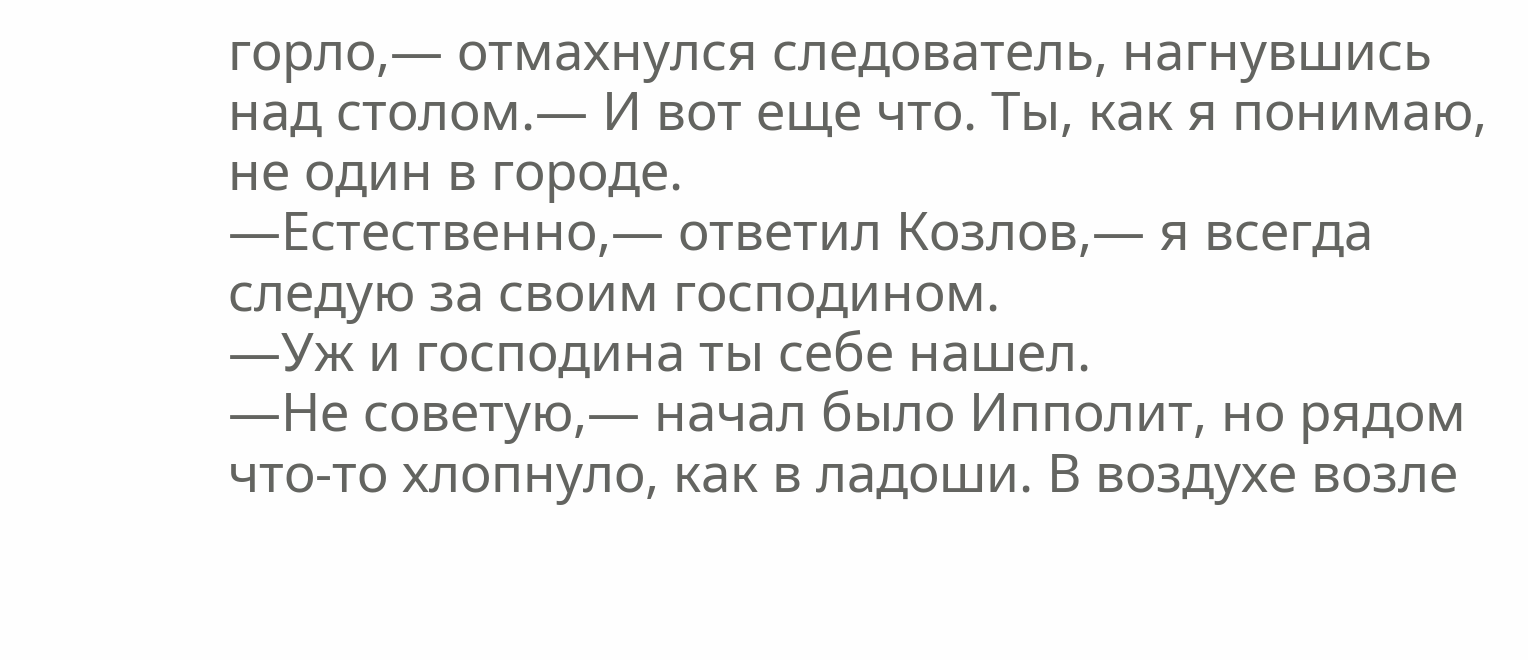горло,— отмахнулся следователь, нагнувшись над столом.— И вот еще что. Ты, как я понимаю, не один в городе.
—Естественно,— ответил Козлов,— я всегда следую за своим господином.
—Уж и господина ты себе нашел.
—Не советую,— начал было Ипполит, но рядом что-то хлопнуло, как в ладоши. В воздухе возле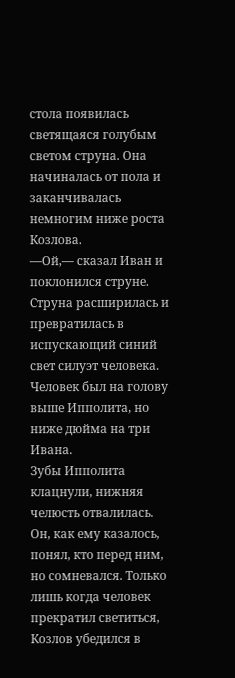стола появилась светящаяся голубым светом струна. Она начиналась от пола и заканчивалась немногим ниже роста Козлова.
—Ой,— сказал Иван и поклонился струне.
Струна расширилась и превратилась в испускающий синий свет силуэт человека. Человек был на голову выше Ипполита, но ниже дюйма на три Ивана.
Зубы Ипполита клацнули, нижняя челюсть отвалилась. Он, как ему казалось, понял, кто перед ним, но сомневался. Только лишь когда человек прекратил светиться, Козлов убедился в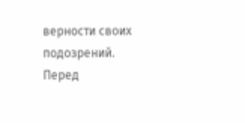верности своих подозрений.
Перед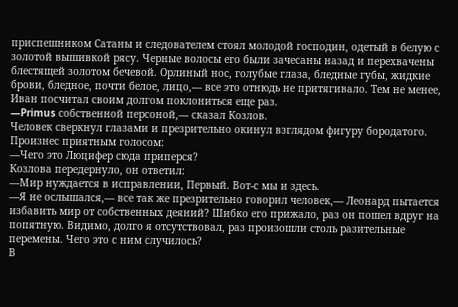приспешником Сатаны и следователем стоял молодой господин, одетый в белую с золотой вышивкой рясу. Черные волосы его были зачесаны назад и перехвачены блестящей золотом бечевой. Орлиный нос, голубые глаза, бледные губы, жидкие брови, бледное, почти белое, лицо,— все это отнюдь не притягивало. Тем не менее, Иван посчитал своим долгом поклониться еще раз.
—Primus собственной персоной,— сказал Козлов.
Человек сверкнул глазами и презрительно окинул взглядом фигуру бородатого. Произнес приятным голосом:
—Чего это Люцифер сюда приперся?
Козлова передернуло, он ответил:
—Мир нуждается в исправлении, Первый. Вот-с мы и здесь.
—Я не ослышался,— все так же презрительно говорил человек,— Леонард пытается избавить мир от собственных деяний? Шибко его прижало, раз он пошел вдруг на попятную. Видимо, долго я отсутствовал, раз произошли столь разительные перемены. Чего это с ним случилось?
В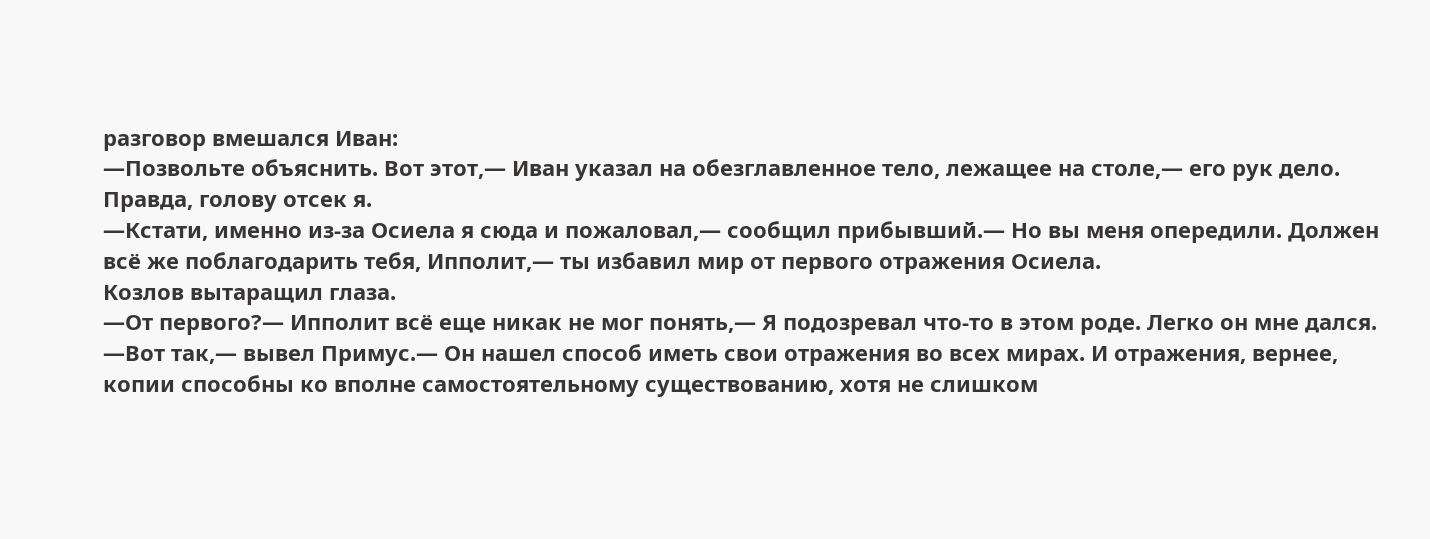разговор вмешался Иван:
—Позвольте объяснить. Вот этот,— Иван указал на обезглавленное тело, лежащее на столе,— его рук дело. Правда, голову отсек я.
—Кстати, именно из-за Осиела я сюда и пожаловал,— сообщил прибывший.— Но вы меня опередили. Должен всё же поблагодарить тебя, Ипполит,— ты избавил мир от первого отражения Осиела.
Козлов вытаращил глаза.
—От первого?— Ипполит всё еще никак не мог понять,— Я подозревал что-то в этом роде. Легко он мне дался.
—Вот так,— вывел Примус.— Он нашел способ иметь свои отражения во всех мирах. И отражения, вернее, копии способны ко вполне самостоятельному существованию, хотя не слишком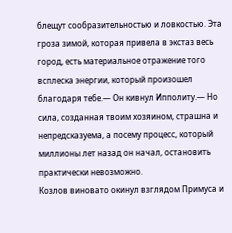блещут сообразительностью и ловкостью. Эта гроза зимой, которая привела в экстаз весь город, есть материальное отражение того всплеска энергии, который произошел благодаря тебе.— Он кивнул Ипполиту.— Но сила, созданная твоим хозяином, страшна и непредсказуема, а посему процесс, который миллионы лет назад он начал, остановить практически невозможно.
Козлов виновато окинул взглядом Примуса и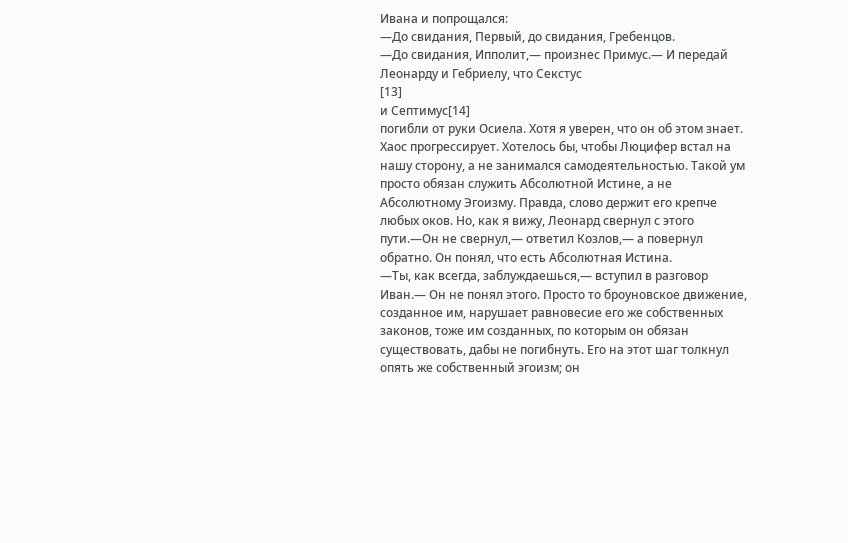Ивана и попрощался:
—До свидания, Первый, до свидания, Гребенцов.
—До свидания, Ипполит,— произнес Примус.— И передай Леонарду и Гебриелу, что Секстус
[13]
и Септимус[14]
погибли от руки Осиела. Хотя я уверен, что он об этом знает. Хаос прогрессирует. Хотелось бы, чтобы Люцифер встал на нашу сторону, а не занимался самодеятельностью. Такой ум просто обязан служить Абсолютной Истине, а не Абсолютному Эгоизму. Правда, слово держит его крепче любых оков. Но, как я вижу, Леонард свернул с этого пути.—Он не свернул,— ответил Козлов,— а повернул обратно. Он понял, что есть Абсолютная Истина.
—Ты, как всегда, заблуждаешься,— вступил в разговор Иван.— Он не понял этого. Просто то броуновское движение, созданное им, нарушает равновесие его же собственных законов, тоже им созданных, по которым он обязан существовать, дабы не погибнуть. Его на этот шаг толкнул опять же собственный эгоизм; он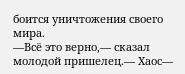боится уничтожения своего мира.
—Всё это верно,— сказал молодой пришелец.— Хаос—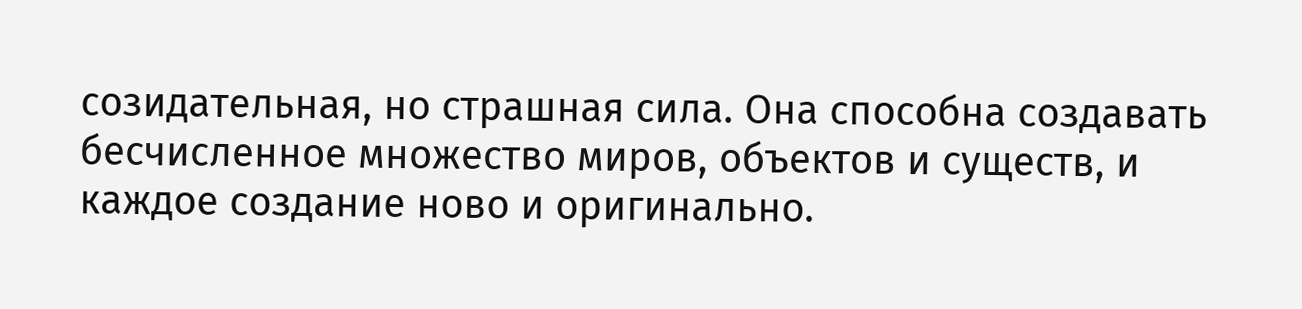созидательная, но страшная сила. Она способна создавать бесчисленное множество миров, объектов и существ, и каждое создание ново и оригинально.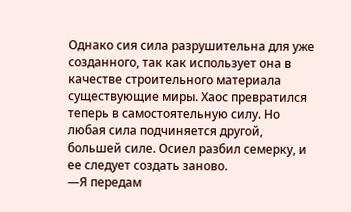Однако сия сила разрушительна для уже созданного, так как использует она в качестве строительного материала существующие миры. Хаос превратился теперь в самостоятельную силу. Но любая сила подчиняется другой, большей силе. Осиел разбил семерку, и ее следует создать заново.
—Я передам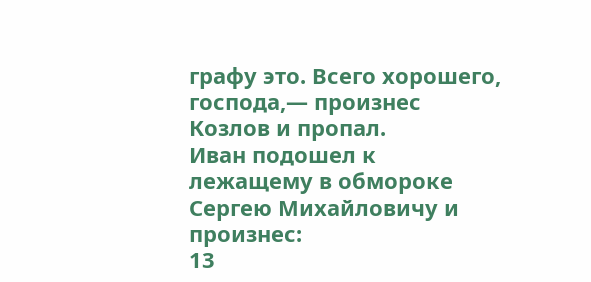графу это. Всего хорошего, господа,— произнес Козлов и пропал.
Иван подошел к лежащему в обмороке Сергею Михайловичу и произнес:
13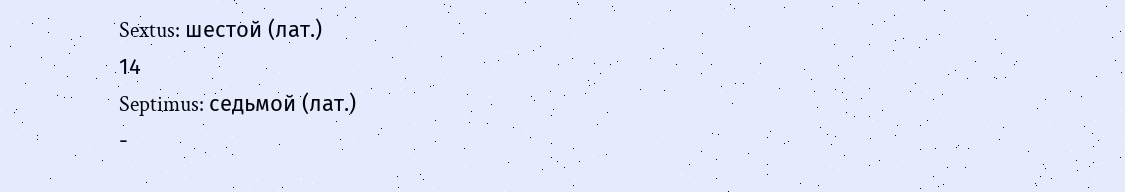Sextus: шестой (лат.)
14
Septimus: седьмой (лат.)
-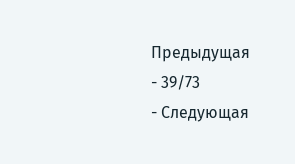Предыдущая
- 39/73
- Следующая